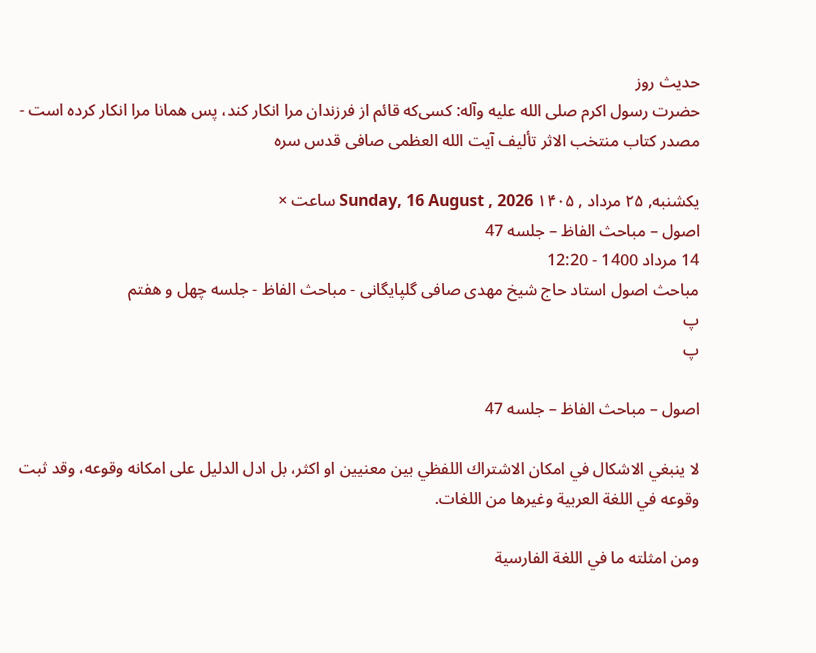حدیث روز
حضرت رسول اکرم صلی الله علیه وآله: کسی‌که قائم از فرزندان مرا انکار کند، پس همانا مرا انکار کرده است - مصدر کتاب منتخب الاثر تألیف آیت الله العظمی صافی قدس سره

یکشنبه, ۲۵ مرداد , ۱۴۰۵ Sunday, 16 August , 2026 ساعت ×
اصول – مباحث الفاظ – جلسه 47
14 مرداد 1400 - 12:20
مباحث اصول استاد حاج شیخ مهدی صافی گلپایگانی - مباحث الفاظ - جلسه چهل و هفتم
پ
پ

اصول – مباحث الفاظ – جلسه 47

لا ينبغي الاشكال في امكان الاشتراك اللفظي بين معنيين او اكثر، بل ادل الدليل على امكانه وقوعه، وقد ثبت وقوعه في اللغة العربية وغيرها من اللغات.

ومن امثلته ما في اللغة الفارسية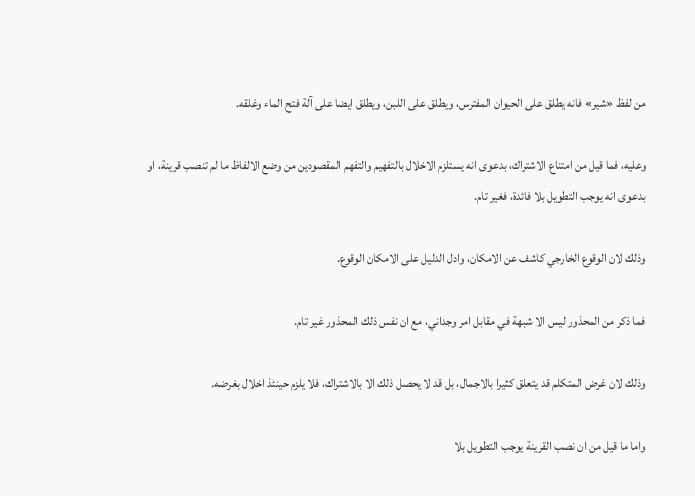من لفظ «شير» فانه يطلق على الحيوان المفترس، ويطلق على اللبن، ويطلق ايضا على آلة فتح الماء وغلقه.

وعليه، فما قيل من امتناع الاشتراك، بدعوى انه يستلزم الاخلال بالتفهيم والتفهم المقصودين من وضع الالفاظ ما لم تنصب قرينة، او بدعوى انه يوجب التطويل بلا فائدة، فغير تام.

وذلك لان الوقوع الخارجي كاشف عن الامكان، وادل الدليل على الامكان الوقوع.

فما ذكر من المحذور ليس الا شبهة في مقابل امر وجداني، مع ان نفس ذلك المحذور غير تام.

وذلك لان غرض المتكلم قد يتعلق كثيرا بالاجمال، بل قد لا يحصل ذلك الا بالاشتراك، فلا يلزم حينئذ اخلال بغرضه.

واما ما قيل من ان نصب القرينة يوجب التطويل بلا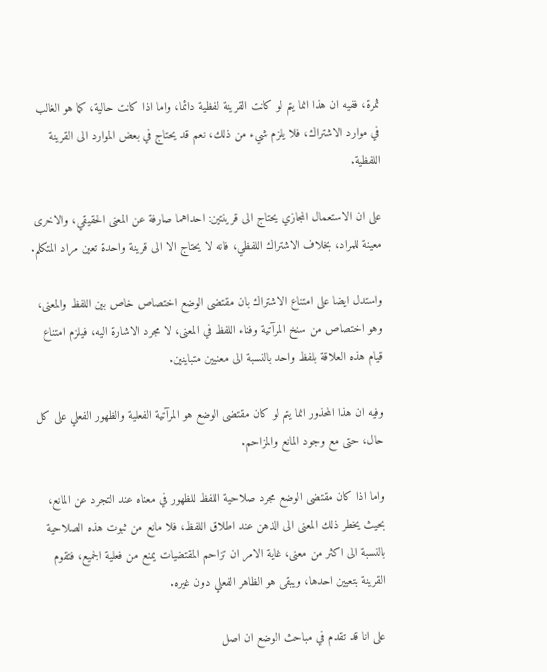ثمرة، ففيه ان هذا انما يتم لو كانت القرينة لفظية دائما، واما اذا كانت حالية، كما هو الغالب في موارد الاشتراك، فلا يلزم شيء من ذلك، نعم قد يحتاج في بعض الموارد الى القرينة اللفظية.

على ان الاستعمال المجازي يحتاج الى قرينتين: احداهما صارفة عن المعنى الحقيقي، والاخرى معينة للمراد، بخلاف الاشتراك اللفظي، فانه لا يحتاج الا الى قرينة واحدة تعين مراد المتكلم.

واستدل ايضا على امتناع الاشتراك بان مقتضى الوضع اختصاص خاص بين اللفظ والمعنى، وهو اختصاص من سنخ المرآتية وفناء اللفظ في المعنى، لا مجرد الاشارة اليه، فيلزم امتناع قيام هذه العلاقة بلفظ واحد بالنسبة الى معنيين متباينين.

وفيه ان هذا المحذور انما يتم لو كان مقتضى الوضع هو المرآتية الفعلية والظهور الفعلي على كل حال، حتى مع وجود المانع والمزاحم.

واما اذا كان مقتضى الوضع مجرد صلاحية اللفظ للظهور في معناه عند التجرد عن المانع، بحيث يخطر ذلك المعنى الى الذهن عند اطلاق اللفظ، فلا مانع من ثبوت هذه الصلاحية بالنسبة الى اكثر من معنى، غاية الامر ان تزاحم المقتضيات يمنع من فعلية الجميع، فتقوم القرينة بتعيين احدها، ويبقى هو الظاهر الفعلي دون غيره.

على انا قد تقدم في مباحث الوضع ان اصل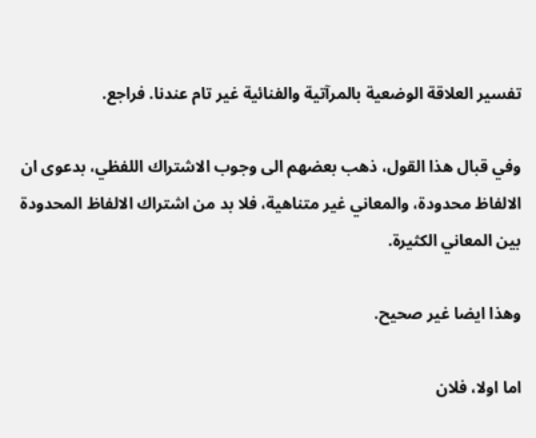تفسير العلاقة الوضعية بالمرآتية والفنائية غير تام عندنا. فراجع.

وفي قبال هذا القول، ذهب بعضهم الى وجوب الاشتراك اللفظي، بدعوى ان الالفاظ محدودة، والمعاني غير متناهية، فلا بد من اشتراك الالفاظ المحدودة بين المعاني الكثيرة.

وهذا ايضا غير صحيح.

اما اولا، فلان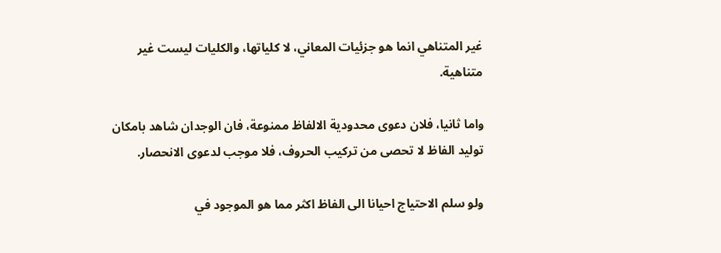غير المتناهي انما هو جزئيات المعاني، لا كلياتها، والكليات ليست غير متناهية.

واما ثانيا، فلان دعوى محدودية الالفاظ ممنوعة، فان الوجدان شاهد بامكان توليد الفاظ لا تحصى من تركيب الحروف، فلا موجب لدعوى الانحصار.

ولو سلم الاحتياج احيانا الى الفاظ اكثر مما هو الموجود في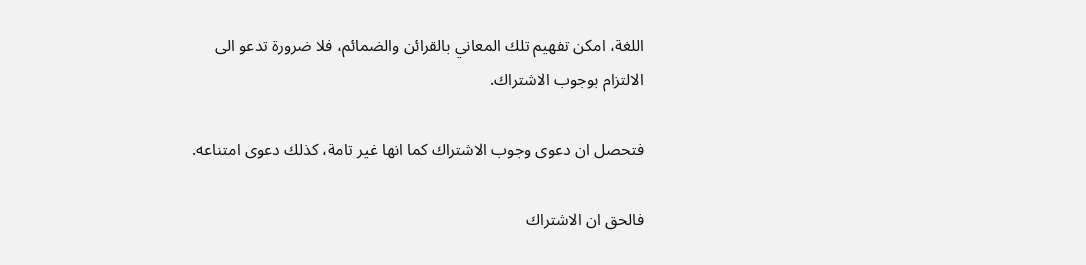اللغة، امكن تفهيم تلك المعاني بالقرائن والضمائم، فلا ضرورة تدعو الى الالتزام بوجوب الاشتراك.

فتحصل ان دعوى وجوب الاشتراك كما انها غير تامة، كذلك دعوى امتناعه.

فالحق ان الاشتراك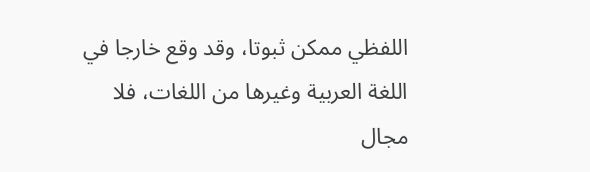اللفظي ممكن ثبوتا، وقد وقع خارجا في اللغة العربية وغيرها من اللغات، فلا مجال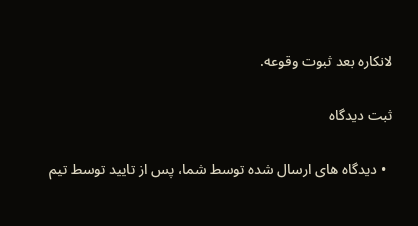لانكاره بعد ثبوت وقوعه.

ثبت دیدگاه

  • دیدگاه های ارسال شده توسط شما، پس از تایید توسط تیم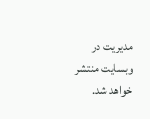مدیریت در وبسایت منتشر خواهد شد.